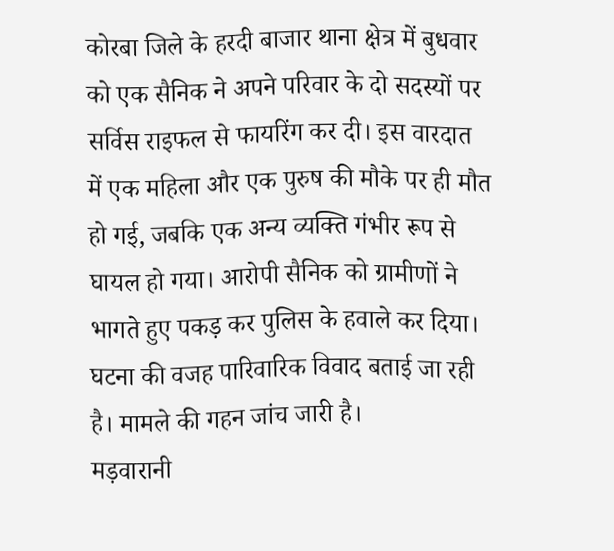कोरबा जिले के हरदी बाजार थाना क्षेत्र में बुधवार को एक सैनिक ने अपने परिवार के दो सदस्यों पर सर्विस राइफल से फायरिंग कर दी। इस वारदात में एक महिला और एक पुरुष की मौके पर ही मौत हो गई, जबकि एक अन्य व्यक्ति गंभीर रूप से घायल हो गया। आरोपी सैनिक को ग्रामीणों ने भागते हुए पकड़ कर पुलिस के हवाले कर दिया। घटना की वजह पारिवारिक विवाद बताई जा रही है। मामले की गहन जांच जारी है।
मड़वारानी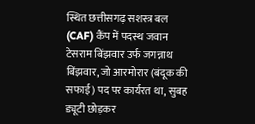स्थित छत्तीसगढ़ सशस्त्र बल (CAF) कैंप में पदस्थ जवान टेसराम बिंझवार उर्फ जगन्नाथ बिंझवार, जो आरमोरार (बंदूक की सफाई) पद पर कार्यरत था, सुबह ड्यूटी छोड़कर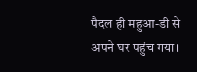पैदल ही महुआ-डी से अपने घर पहुंच गया।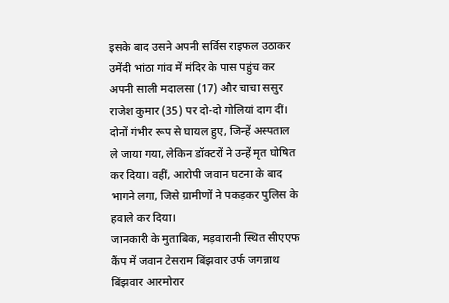इसके बाद उसने अपनी सर्विस राइफल उठाकर उमेंदी भांठा गांव में मंदिर के पास पहुंच कर अपनी साली मदालसा (17) और चाचा ससुर राजेश कुमार (35) पर दो-दो गोलियां दाग दीं।
दोनों गंभीर रूप से घायल हुए, जिन्हें अस्पताल ले जाया गया, लेकिन डॉक्टरों ने उन्हें मृत घोषित कर दिया। वहीं, आरोपी जवान घटना के बाद भागने लगा, जिसे ग्रामीणों ने पकड़कर पुलिस के हवाले कर दिया।
जानकारी के मुताबिक, मड़वारानी स्थित सीएएफ कैंप में जवान टेसराम बिंझवार उर्फ जगन्नाथ बिंझवार आरमोरार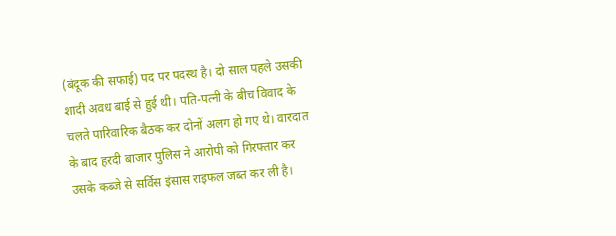(बंदूक की सफाई) पद पर पदस्थ है। दो साल पहले उसकी शादी अवध बाई से हुई थी। पति-पत्नी के बीच विवाद के चलते पारिवारिक बैठक कर दोनों अलग हो गए थे। वारदात के बाद हरदी बाजार पुलिस ने आरोपी को गिरफ्तार कर उसके कब्जे से सर्विस इंसास राइफल जब्त कर ली है।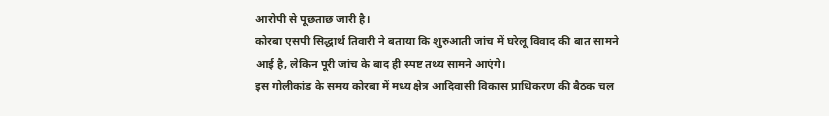आरोपी से पूछताछ जारी है।
कोरबा एसपी सिद्धार्थ तिवारी ने बताया कि शुरुआती जांच में घरेलू विवाद की बात सामने आई है, लेकिन पूरी जांच के बाद ही स्पष्ट तथ्य सामने आएंगे।
इस गोलीकांड के समय कोरबा में मध्य क्षेत्र आदिवासी विकास प्राधिकरण की बैठक चल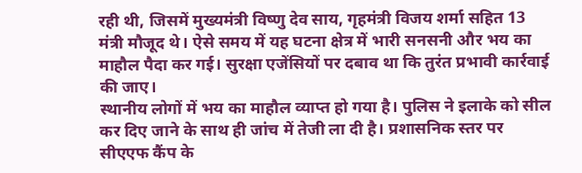रही थी, जिसमें मुख्यमंत्री विष्णु देव साय, गृहमंत्री विजय शर्मा सहित 13 मंत्री मौजूद थे। ऐसे समय में यह घटना क्षेत्र में भारी सनसनी और भय का माहौल पैदा कर गई। सुरक्षा एजेंसियों पर दबाव था कि तुरंत प्रभावी कार्रवाई की जाए।
स्थानीय लोगों में भय का माहौल व्याप्त हो गया है। पुलिस ने इलाके को सील कर दिए जाने के साथ ही जांच में तेजी ला दी है। प्रशासनिक स्तर पर सीएएफ कैंप के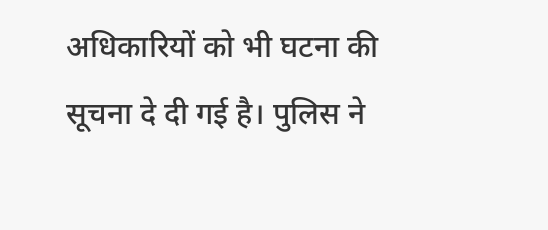अधिकारियों को भी घटना की सूचना दे दी गई है। पुलिस ने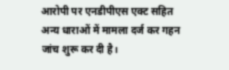आरोपी पर एनडीपीएस एक्ट सहित अन्य धाराओं में मामला दर्ज कर गहन जांच शुरू कर दी है।